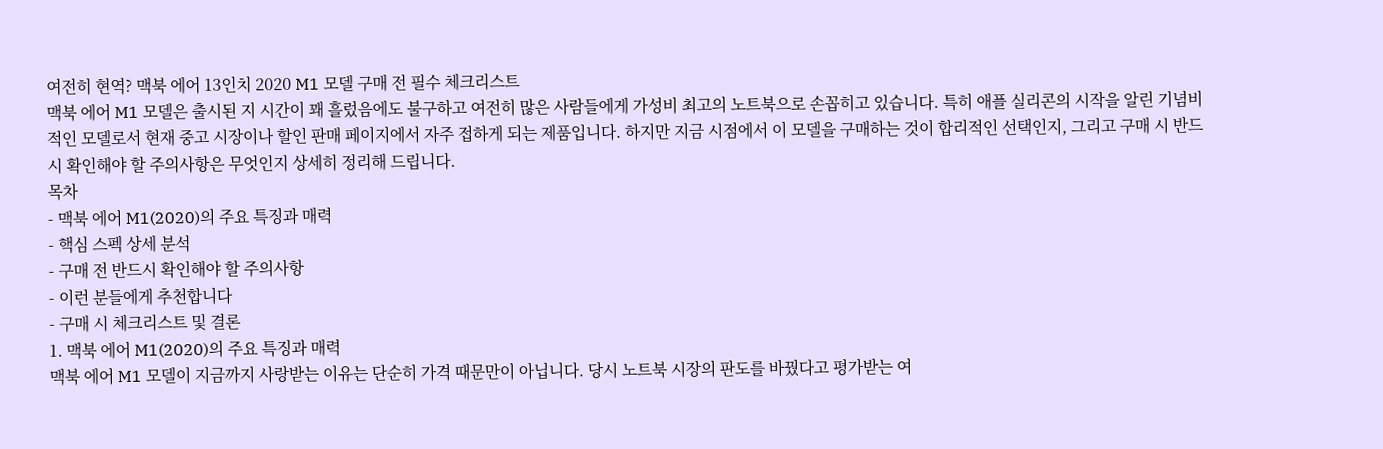여전히 현역? 맥북 에어 13인치 2020 M1 모델 구매 전 필수 체크리스트
맥북 에어 M1 모델은 출시된 지 시간이 꽤 흘렀음에도 불구하고 여전히 많은 사람들에게 가성비 최고의 노트북으로 손꼽히고 있습니다. 특히 애플 실리콘의 시작을 알린 기념비적인 모델로서 현재 중고 시장이나 할인 판매 페이지에서 자주 접하게 되는 제품입니다. 하지만 지금 시점에서 이 모델을 구매하는 것이 합리적인 선택인지, 그리고 구매 시 반드시 확인해야 할 주의사항은 무엇인지 상세히 정리해 드립니다.
목차
- 맥북 에어 M1(2020)의 주요 특징과 매력
- 핵심 스펙 상세 분석
- 구매 전 반드시 확인해야 할 주의사항
- 이런 분들에게 추천합니다
- 구매 시 체크리스트 및 결론
1. 맥북 에어 M1(2020)의 주요 특징과 매력
맥북 에어 M1 모델이 지금까지 사랑받는 이유는 단순히 가격 때문만이 아닙니다. 당시 노트북 시장의 판도를 바꿨다고 평가받는 여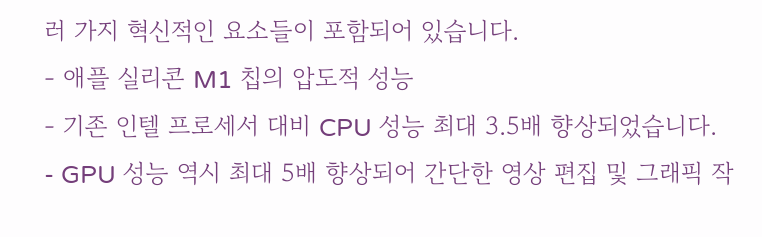러 가지 혁신적인 요소들이 포함되어 있습니다.
- 애플 실리콘 M1 칩의 압도적 성능
- 기존 인텔 프로세서 대비 CPU 성능 최대 3.5배 향상되었습니다.
- GPU 성능 역시 최대 5배 향상되어 간단한 영상 편집 및 그래픽 작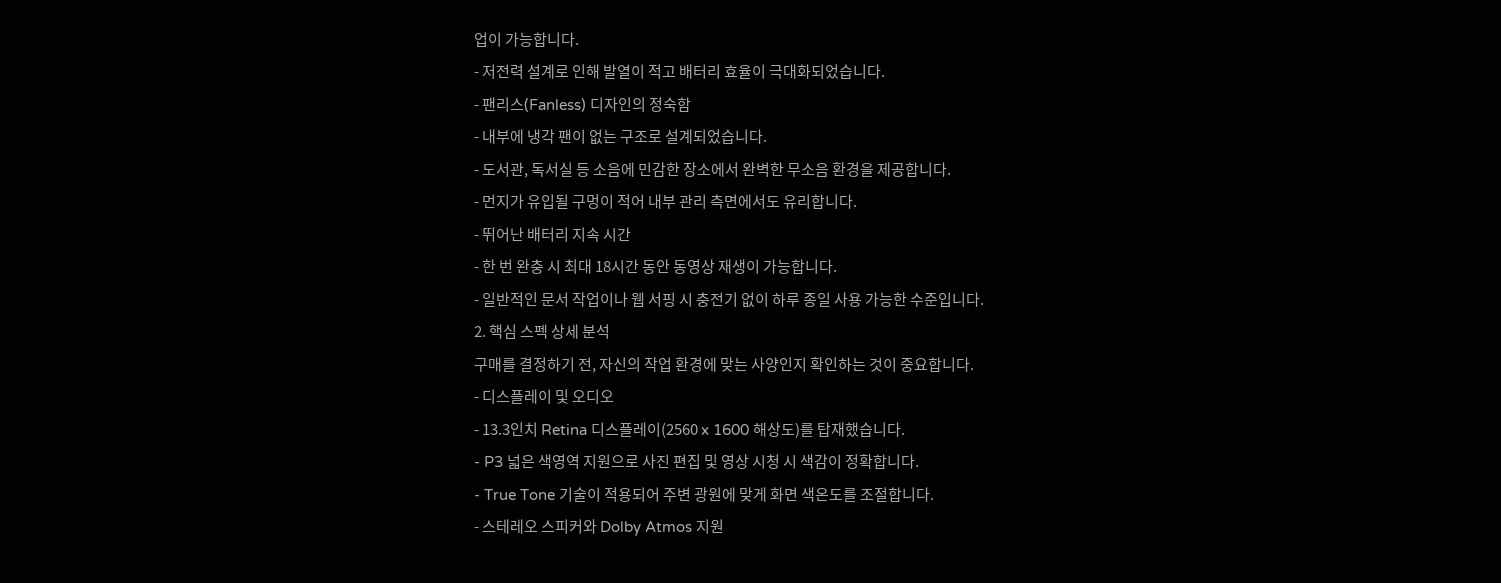업이 가능합니다.
- 저전력 설계로 인해 발열이 적고 배터리 효율이 극대화되었습니다.
- 팬리스(Fanless) 디자인의 정숙함
- 내부에 냉각 팬이 없는 구조로 설계되었습니다.
- 도서관, 독서실 등 소음에 민감한 장소에서 완벽한 무소음 환경을 제공합니다.
- 먼지가 유입될 구멍이 적어 내부 관리 측면에서도 유리합니다.
- 뛰어난 배터리 지속 시간
- 한 번 완충 시 최대 18시간 동안 동영상 재생이 가능합니다.
- 일반적인 문서 작업이나 웹 서핑 시 충전기 없이 하루 종일 사용 가능한 수준입니다.
2. 핵심 스펙 상세 분석
구매를 결정하기 전, 자신의 작업 환경에 맞는 사양인지 확인하는 것이 중요합니다.
- 디스플레이 및 오디오
- 13.3인치 Retina 디스플레이(2560 x 1600 해상도)를 탑재했습니다.
- P3 넓은 색영역 지원으로 사진 편집 및 영상 시청 시 색감이 정확합니다.
- True Tone 기술이 적용되어 주변 광원에 맞게 화면 색온도를 조절합니다.
- 스테레오 스피커와 Dolby Atmos 지원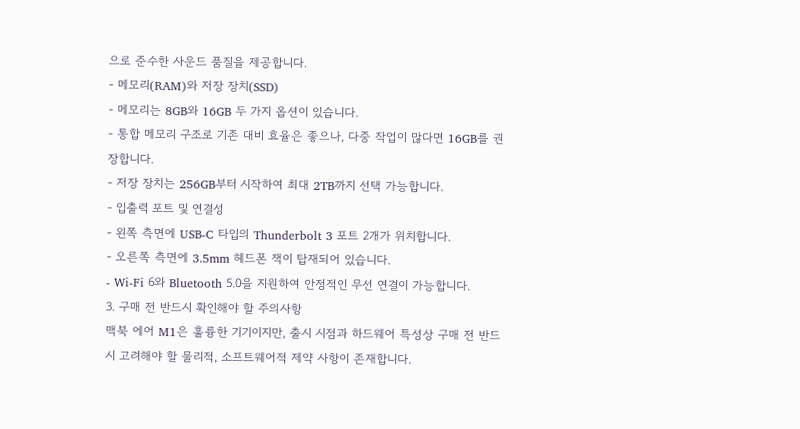으로 준수한 사운드 품질을 제공합니다.
- 메모리(RAM)와 저장 장치(SSD)
- 메모리는 8GB와 16GB 두 가지 옵션이 있습니다.
- 통합 메모리 구조로 기존 대비 효율은 좋으나, 다중 작업이 많다면 16GB를 권장합니다.
- 저장 장치는 256GB부터 시작하여 최대 2TB까지 선택 가능합니다.
- 입출력 포트 및 연결성
- 왼쪽 측면에 USB-C 타입의 Thunderbolt 3 포트 2개가 위치합니다.
- 오른쪽 측면에 3.5mm 헤드폰 잭이 탑재되어 있습니다.
- Wi-Fi 6와 Bluetooth 5.0을 지원하여 안정적인 무선 연결이 가능합니다.
3. 구매 전 반드시 확인해야 할 주의사항
맥북 에어 M1은 훌륭한 기기이지만, 출시 시점과 하드웨어 특성상 구매 전 반드시 고려해야 할 물리적, 소프트웨어적 제약 사항이 존재합니다.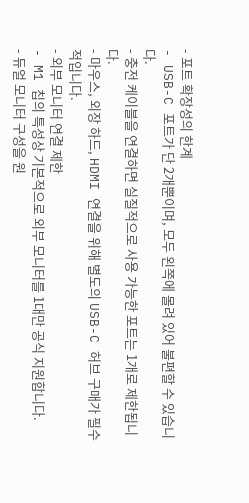- 포트 확장성의 한계
- USB-C 포트가 단 2개뿐이며, 모두 왼쪽에 몰려 있어 불편할 수 있습니다.
- 충전 케이블을 연결하면 실질적으로 사용 가능한 포트는 1개로 제한됩니다.
- 마우스, 외장 하드, HDMI 연결을 위해 별도의 USB-C 허브 구매가 필수적입니다.
- 외부 모니터 연결 제한
- M1 칩의 특성상 기본적으로 외부 모니터를 1대만 공식 지원합니다.
- 듀얼 모니터 구성을 원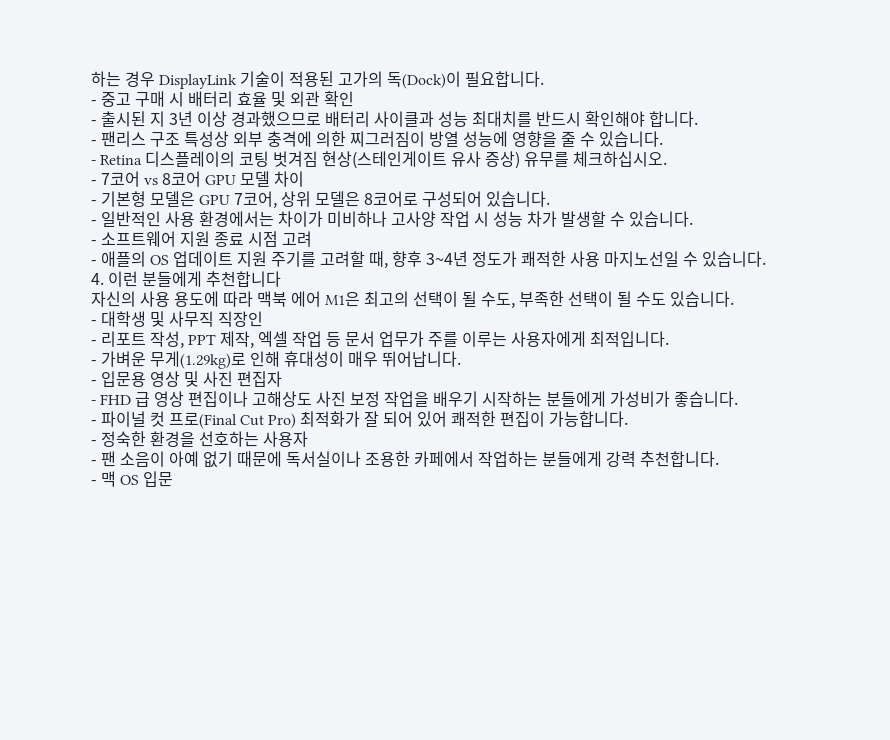하는 경우 DisplayLink 기술이 적용된 고가의 독(Dock)이 필요합니다.
- 중고 구매 시 배터리 효율 및 외관 확인
- 출시된 지 3년 이상 경과했으므로 배터리 사이클과 성능 최대치를 반드시 확인해야 합니다.
- 팬리스 구조 특성상 외부 충격에 의한 찌그러짐이 방열 성능에 영향을 줄 수 있습니다.
- Retina 디스플레이의 코팅 벗겨짐 현상(스테인게이트 유사 증상) 유무를 체크하십시오.
- 7코어 vs 8코어 GPU 모델 차이
- 기본형 모델은 GPU 7코어, 상위 모델은 8코어로 구성되어 있습니다.
- 일반적인 사용 환경에서는 차이가 미비하나 고사양 작업 시 성능 차가 발생할 수 있습니다.
- 소프트웨어 지원 종료 시점 고려
- 애플의 OS 업데이트 지원 주기를 고려할 때, 향후 3~4년 정도가 쾌적한 사용 마지노선일 수 있습니다.
4. 이런 분들에게 추천합니다
자신의 사용 용도에 따라 맥북 에어 M1은 최고의 선택이 될 수도, 부족한 선택이 될 수도 있습니다.
- 대학생 및 사무직 직장인
- 리포트 작성, PPT 제작, 엑셀 작업 등 문서 업무가 주를 이루는 사용자에게 최적입니다.
- 가벼운 무게(1.29kg)로 인해 휴대성이 매우 뛰어납니다.
- 입문용 영상 및 사진 편집자
- FHD 급 영상 편집이나 고해상도 사진 보정 작업을 배우기 시작하는 분들에게 가성비가 좋습니다.
- 파이널 컷 프로(Final Cut Pro) 최적화가 잘 되어 있어 쾌적한 편집이 가능합니다.
- 정숙한 환경을 선호하는 사용자
- 팬 소음이 아예 없기 때문에 독서실이나 조용한 카페에서 작업하는 분들에게 강력 추천합니다.
- 맥 OS 입문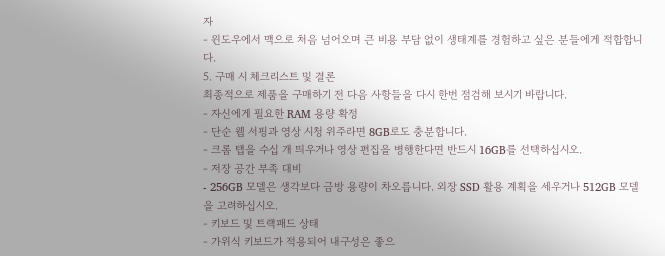자
- 윈도우에서 맥으로 처음 넘어오며 큰 비용 부담 없이 생태계를 경험하고 싶은 분들에게 적합합니다.
5. 구매 시 체크리스트 및 결론
최종적으로 제품을 구매하기 전 다음 사항들을 다시 한번 점검해 보시기 바랍니다.
- 자신에게 필요한 RAM 용량 확정
- 단순 웹 서핑과 영상 시청 위주라면 8GB로도 충분합니다.
- 크롬 탭을 수십 개 띄우거나 영상 편집을 병행한다면 반드시 16GB를 선택하십시오.
- 저장 공간 부족 대비
- 256GB 모델은 생각보다 금방 용량이 차오릅니다. 외장 SSD 활용 계획을 세우거나 512GB 모델을 고려하십시오.
- 키보드 및 트랙패드 상태
- 가위식 키보드가 적용되어 내구성은 좋으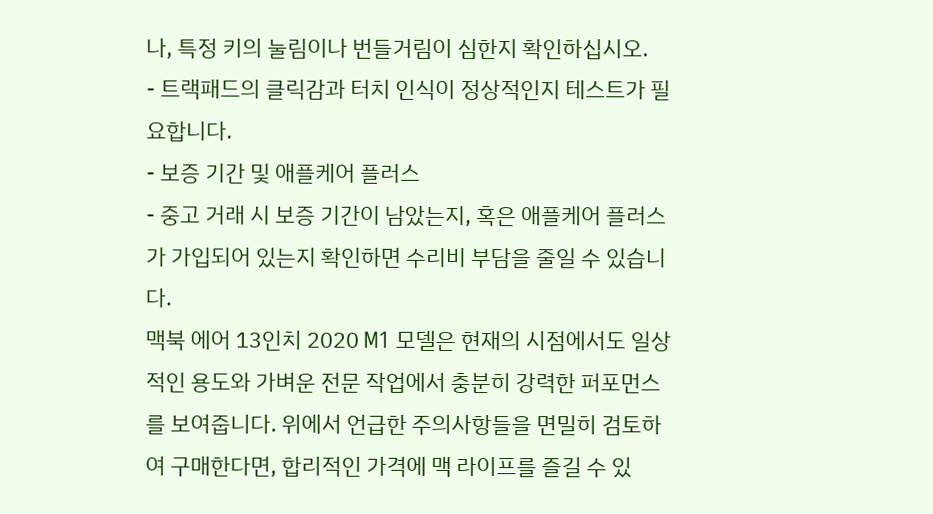나, 특정 키의 눌림이나 번들거림이 심한지 확인하십시오.
- 트랙패드의 클릭감과 터치 인식이 정상적인지 테스트가 필요합니다.
- 보증 기간 및 애플케어 플러스
- 중고 거래 시 보증 기간이 남았는지, 혹은 애플케어 플러스가 가입되어 있는지 확인하면 수리비 부담을 줄일 수 있습니다.
맥북 에어 13인치 2020 M1 모델은 현재의 시점에서도 일상적인 용도와 가벼운 전문 작업에서 충분히 강력한 퍼포먼스를 보여줍니다. 위에서 언급한 주의사항들을 면밀히 검토하여 구매한다면, 합리적인 가격에 맥 라이프를 즐길 수 있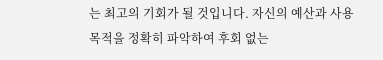는 최고의 기회가 될 것입니다. 자신의 예산과 사용 목적을 정확히 파악하여 후회 없는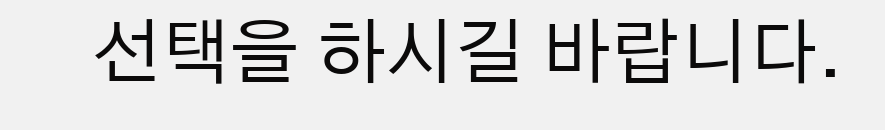선택을 하시길 바랍니다.